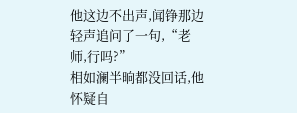他这边不出声,闻铮那边轻声追问了一句,“老师,行吗?”
相如澜半晌都没回话,他怀疑自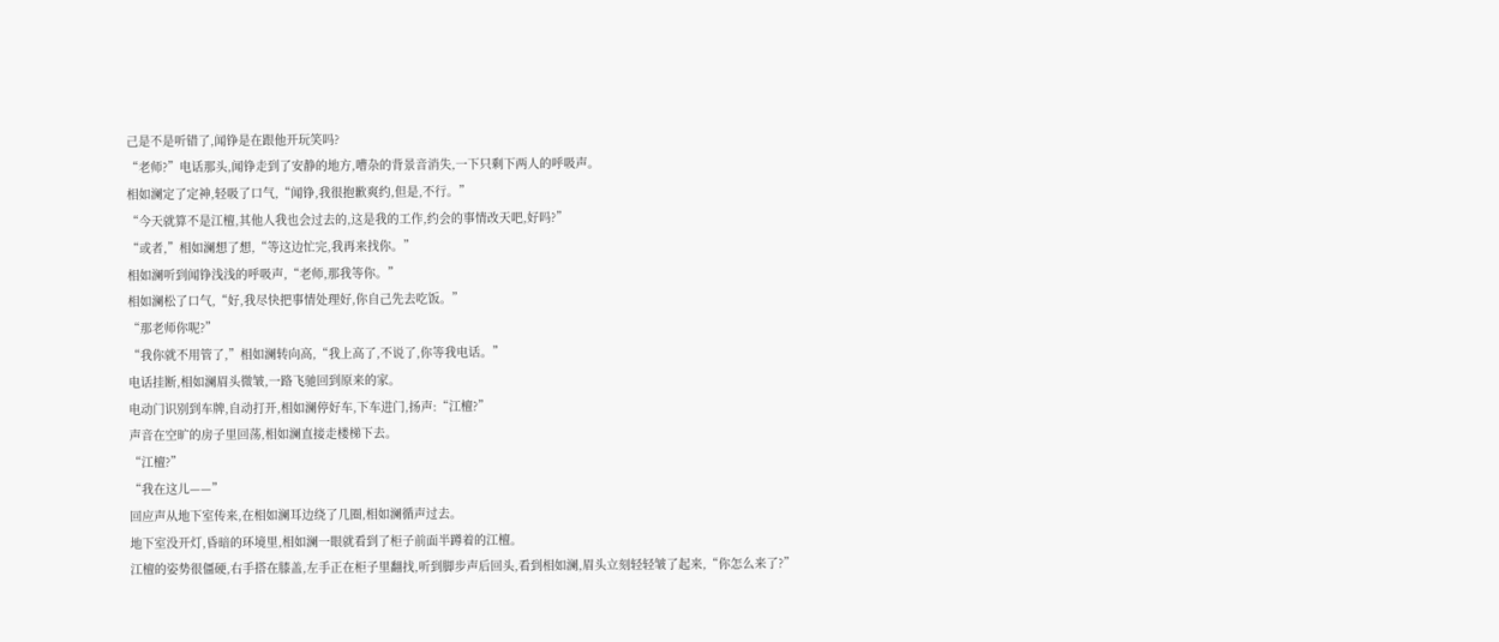己是不是听错了,闻铮是在跟他开玩笑吗?
“老师?”电话那头,闻铮走到了安静的地方,嘈杂的背景音消失,一下只剩下两人的呼吸声。
相如澜定了定神,轻吸了口气,“闻铮,我很抱歉爽约,但是,不行。”
“今天就算不是江檀,其他人我也会过去的,这是我的工作,约会的事情改天吧,好吗?”
“或者,”相如澜想了想,“等这边忙完,我再来找你。”
相如澜听到闻铮浅浅的呼吸声,“老师,那我等你。”
相如澜松了口气,“好,我尽快把事情处理好,你自己先去吃饭。”
“那老师你呢?”
“我你就不用管了,”相如澜转向高,“我上高了,不说了,你等我电话。”
电话挂断,相如澜眉头微皱,一路飞驰回到原来的家。
电动门识别到车牌,自动打开,相如澜停好车,下车进门,扬声:“江檀?”
声音在空旷的房子里回荡,相如澜直接走楼梯下去。
“江檀?”
“我在这儿——”
回应声从地下室传来,在相如澜耳边绕了几圈,相如澜循声过去。
地下室没开灯,昏暗的环境里,相如澜一眼就看到了柜子前面半蹲着的江檀。
江檀的姿势很僵硬,右手搭在膝盖,左手正在柜子里翻找,听到脚步声后回头,看到相如澜,眉头立刻轻轻皱了起来,“你怎么来了?”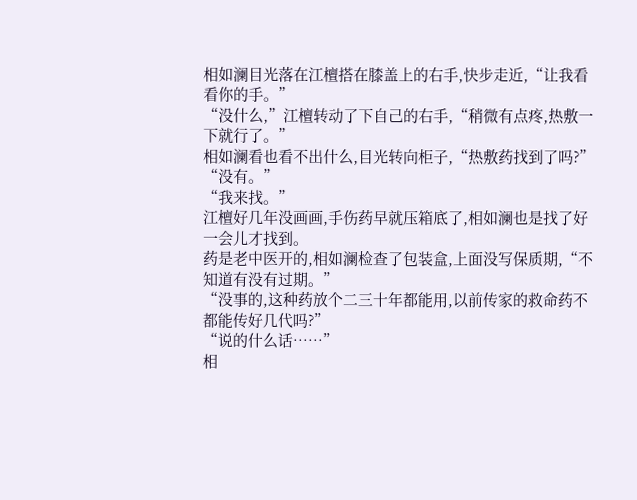相如澜目光落在江檀搭在膝盖上的右手,快步走近,“让我看看你的手。”
“没什么,”江檀转动了下自己的右手,“稍微有点疼,热敷一下就行了。”
相如澜看也看不出什么,目光转向柜子,“热敷药找到了吗?”
“没有。”
“我来找。”
江檀好几年没画画,手伤药早就压箱底了,相如澜也是找了好一会儿才找到。
药是老中医开的,相如澜检查了包装盒,上面没写保质期,“不知道有没有过期。”
“没事的,这种药放个二三十年都能用,以前传家的救命药不都能传好几代吗?”
“说的什么话……”
相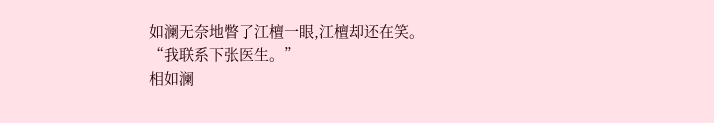如澜无奈地瞥了江檀一眼,江檀却还在笑。
“我联系下张医生。”
相如澜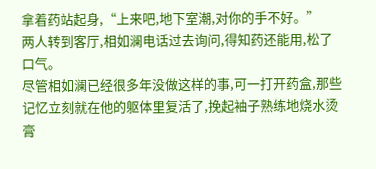拿着药站起身,“上来吧,地下室潮,对你的手不好。”
两人转到客厅,相如澜电话过去询问,得知药还能用,松了口气。
尽管相如澜已经很多年没做这样的事,可一打开药盒,那些记忆立刻就在他的躯体里复活了,挽起袖子熟练地烧水烫膏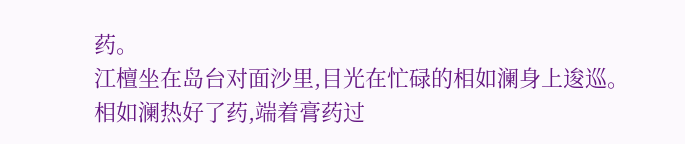药。
江檀坐在岛台对面沙里,目光在忙碌的相如澜身上逡巡。
相如澜热好了药,端着膏药过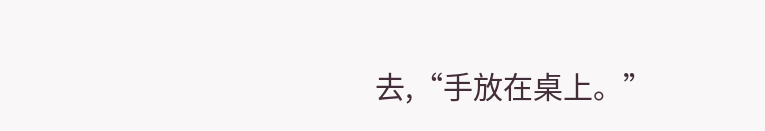去,“手放在桌上。”